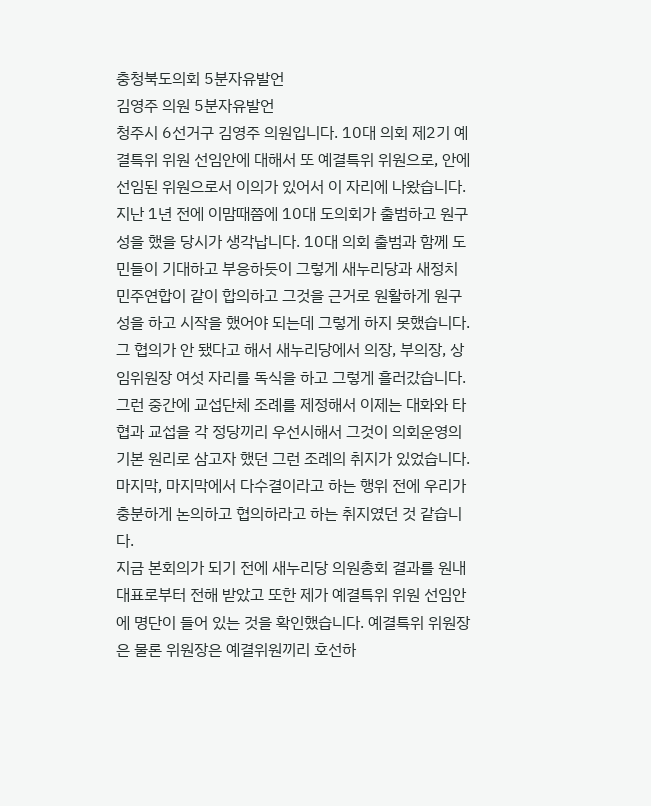충청북도의회 5분자유발언
김영주 의원 5분자유발언
청주시 6선거구 김영주 의원입니다. 10대 의회 제2기 예결특위 위원 선임안에 대해서 또 예결특위 위원으로, 안에 선임된 위원으로서 이의가 있어서 이 자리에 나왔습니다. 지난 1년 전에 이맘때쯤에 10대 도의회가 출범하고 원구성을 했을 당시가 생각납니다. 10대 의회 출범과 함께 도민들이 기대하고 부응하듯이 그렇게 새누리당과 새정치민주연합이 같이 합의하고 그것을 근거로 원활하게 원구성을 하고 시작을 했어야 되는데 그렇게 하지 못했습니다.
그 협의가 안 됐다고 해서 새누리당에서 의장, 부의장, 상임위원장 여섯 자리를 독식을 하고 그렇게 흘러갔습니다. 그런 중간에 교섭단체 조례를 제정해서 이제는 대화와 타협과 교섭을 각 정당끼리 우선시해서 그것이 의회운영의 기본 원리로 삼고자 했던 그런 조례의 취지가 있었습니다. 마지막, 마지막에서 다수결이라고 하는 행위 전에 우리가 충분하게 논의하고 협의하라고 하는 취지였던 것 같습니다.
지금 본회의가 되기 전에 새누리당 의원총회 결과를 원내대표로부터 전해 받았고 또한 제가 예결특위 위원 선임안에 명단이 들어 있는 것을 확인했습니다. 예결특위 위원장은 물론 위원장은 예결위원끼리 호선하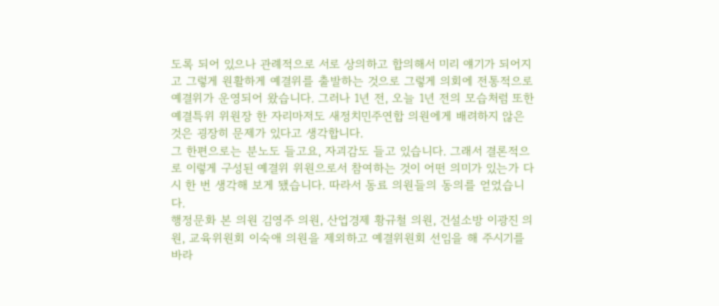도록 되어 있으나 관례적으로 서로 상의하고 합의해서 미리 얘기가 되어지고 그렇게 원활하게 예결위를 출발하는 것으로 그렇게 의회에 전통적으로 예결위가 운영되어 왔습니다. 그러나 1년 전, 오늘 1년 전의 모습처럼 또한 예결특위 위원장 한 자리마저도 새정치민주연합 의원에게 배려하지 않은 것은 굉장히 문제가 있다고 생각합니다.
그 한편으로는 분노도 들고요, 자괴감도 들고 있습니다. 그래서 결론적으로 이렇게 구성된 예결위 위원으로서 참여하는 것이 어떤 의미가 있는가 다시 한 번 생각해 보게 됐습니다. 따라서 동료 의원들의 동의를 얻었습니다.
행정문화 본 의원 김영주 의원, 산업경제 황규철 의원, 건설소방 이광진 의원, 교육위원회 이숙애 의원을 제외하고 예결위원회 선임을 해 주시기를 바라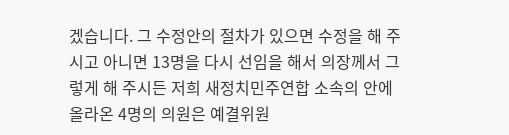겠습니다. 그 수정안의 절차가 있으면 수정을 해 주시고 아니면 13명을 다시 선임을 해서 의장께서 그렇게 해 주시든 저희 새정치민주연합 소속의 안에 올라온 4명의 의원은 예결위원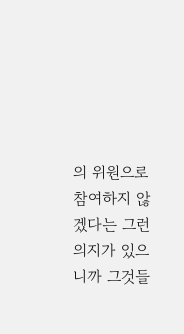의 위원으로 참여하지 않겠다는 그런 의지가 있으니까 그것들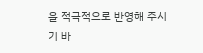을 적극적으로 반영해 주시기 바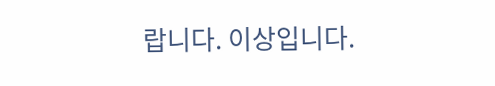랍니다. 이상입니다.